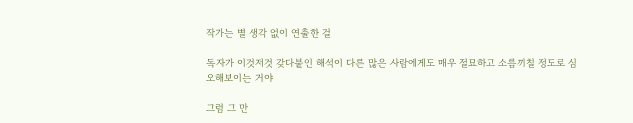작가는 별 생각 없이 연출한 걸

독자가 이것저것 갖다붙인 해석이 다른 많은 사람에게도 매우 절묘하고 소름끼칠 정도로 심오해보이는 거야

그럼 그 만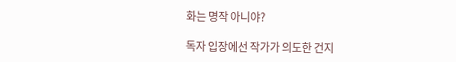화는 명작 아니야?

독자 입장에선 작가가 의도한 건지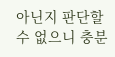아닌지 판단할 수 없으니 충분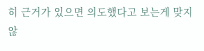히 근거가 있으면 의도했다고 보는게 맞지 않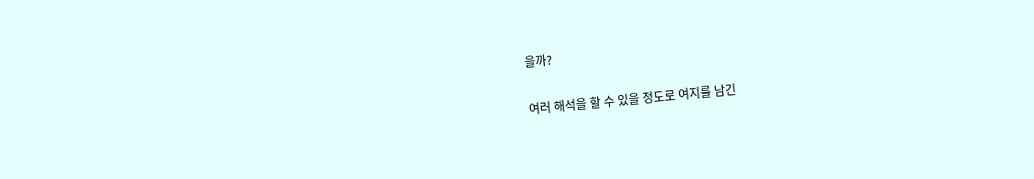을까?

여러 해석을 할 수 있을 정도로 여지를 남긴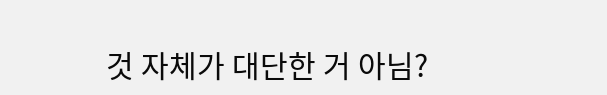것 자체가 대단한 거 아님?